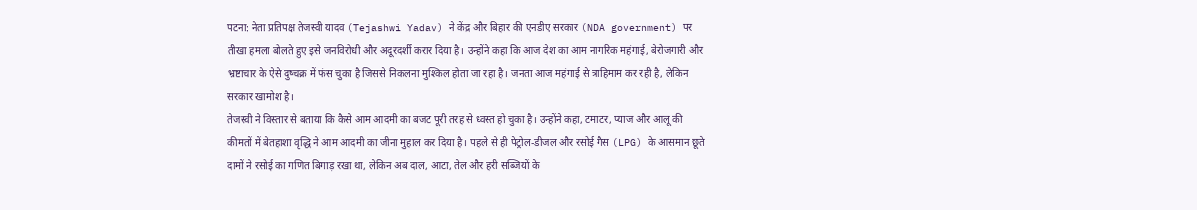पटना: नेता प्रतिपक्ष तेजस्वी यादव (Tejashwi Yadav) ने केंद्र और बिहार की एनडीए सरकार (NDA government) पर तीखा हमला बोलते हुए इसे जनविरोधी और अदूरदर्शी करार दिया है। उन्होंने कहा कि आज देश का आम नागरिक महंगाई, बेरोजगारी और भ्रष्टाचार के ऐसे दुष्चक्र में फंस चुका है जिससे निकलना मुश्किल होता जा रहा है। जनता आज महंगाई से त्राहिमाम कर रही है, लेकिन सरकार खामोश है।
तेजस्वी ने विस्तार से बताया कि कैसे आम आदमी का बजट पूरी तरह से ध्वस्त हो चुका है। उन्होंने कहा, टमाटर, प्याज और आलू की कीमतों में बेतहाशा वृद्धि ने आम आदमी का जीना मुहाल कर दिया है। पहले से ही पेट्रोल-डीजल और रसोई गैस (LPG) के आसमान छूते दामों ने रसोई का गणित बिगाड़ रखा था, लेकिन अब दाल, आटा, तेल और हरी सब्जियों के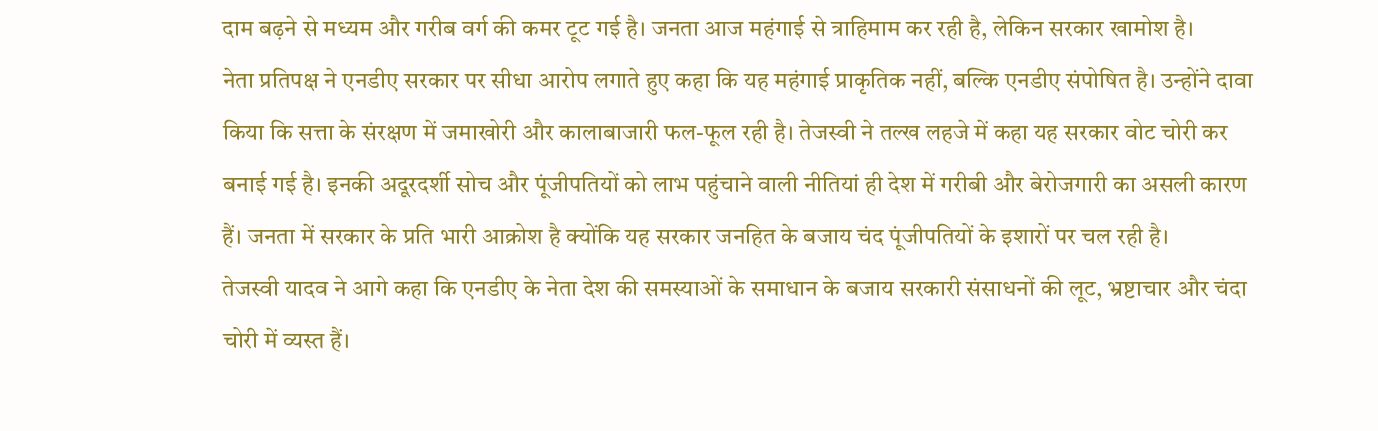दाम बढ़ने से मध्यम और गरीब वर्ग की कमर टूट गई है। जनता आज महंगाई से त्राहिमाम कर रही है, लेकिन सरकार खामोश है।
नेता प्रतिपक्ष ने एनडीए सरकार पर सीधा आरोप लगाते हुए कहा कि यह महंगाई प्राकृतिक नहीं, बल्कि एनडीए संपोषित है। उन्होंने दावा किया कि सत्ता के संरक्षण में जमाखोरी और कालाबाजारी फल-फूल रही है। तेजस्वी ने तल्ख लहजे में कहा यह सरकार वोट चोरी कर बनाई गई है। इनकी अदूरदर्शी सोच और पूंजीपतियों को लाभ पहुंचाने वाली नीतियां ही देश में गरीबी और बेरोजगारी का असली कारण हैं। जनता में सरकार के प्रति भारी आक्रोश है क्योंकि यह सरकार जनहित के बजाय चंद पूंजीपतियों के इशारों पर चल रही है।
तेजस्वी यादव ने आगे कहा कि एनडीए के नेता देश की समस्याओं के समाधान के बजाय सरकारी संसाधनों की लूट, भ्रष्टाचार और चंदा चोरी में व्यस्त हैं।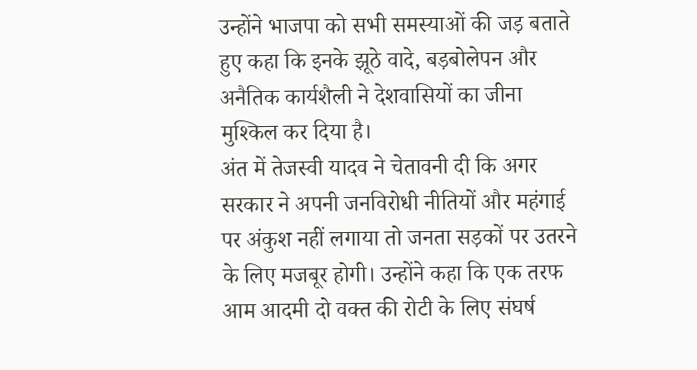उन्होंने भाजपा को सभी समस्याओं की जड़ बताते हुए कहा कि इनके झूठे वादे, बड़बोलेपन और अनैतिक कार्यशैली ने देशवासियों का जीना मुश्किल कर दिया है।
अंत में तेजस्वी यादव ने चेतावनी दी कि अगर सरकार ने अपनी जनविरोधी नीतियों और महंगाई पर अंकुश नहीं लगाया तो जनता सड़कों पर उतरने के लिए मजबूर होगी। उन्होंने कहा कि एक तरफ आम आदमी दो वक्त की रोटी के लिए संघर्ष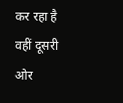कर रहा है वहीं दूसरी ओर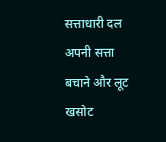सत्ताधारी दल अपनी सत्ता बचाने और लूट खसोट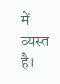में व्यस्त है।